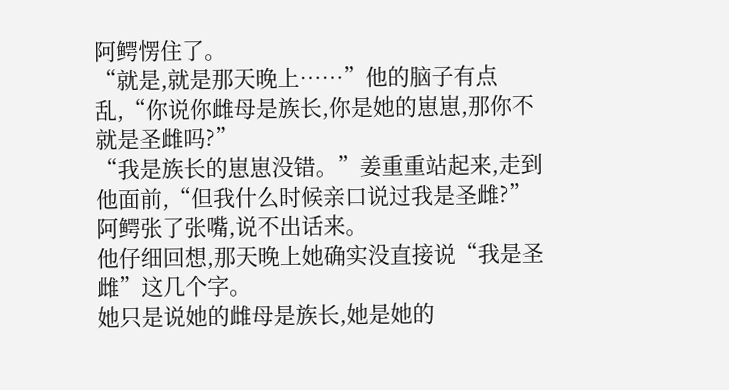阿鳄愣住了。
“就是,就是那天晚上……”他的脑子有点乱,“你说你雌母是族长,你是她的崽崽,那你不就是圣雌吗?”
“我是族长的崽崽没错。”姜重重站起来,走到他面前,“但我什么时候亲口说过我是圣雌?”
阿鳄张了张嘴,说不出话来。
他仔细回想,那天晚上她确实没直接说“我是圣雌”这几个字。
她只是说她的雌母是族长,她是她的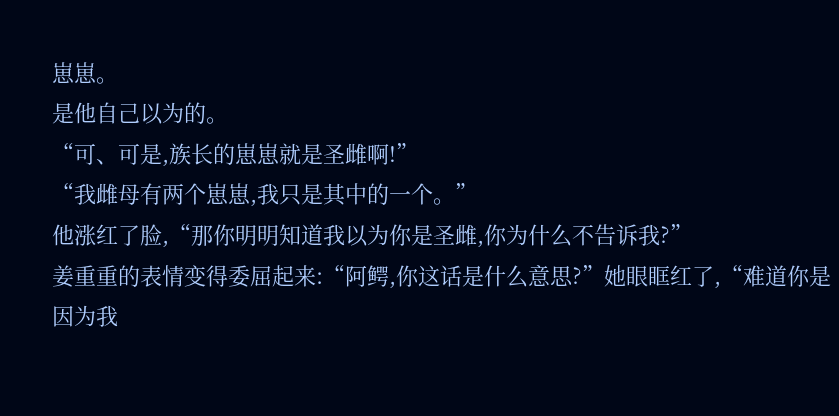崽崽。
是他自己以为的。
“可、可是,族长的崽崽就是圣雌啊!”
“我雌母有两个崽崽,我只是其中的一个。”
他涨红了脸,“那你明明知道我以为你是圣雌,你为什么不告诉我?”
姜重重的表情变得委屈起来:“阿鳄,你这话是什么意思?”她眼眶红了,“难道你是因为我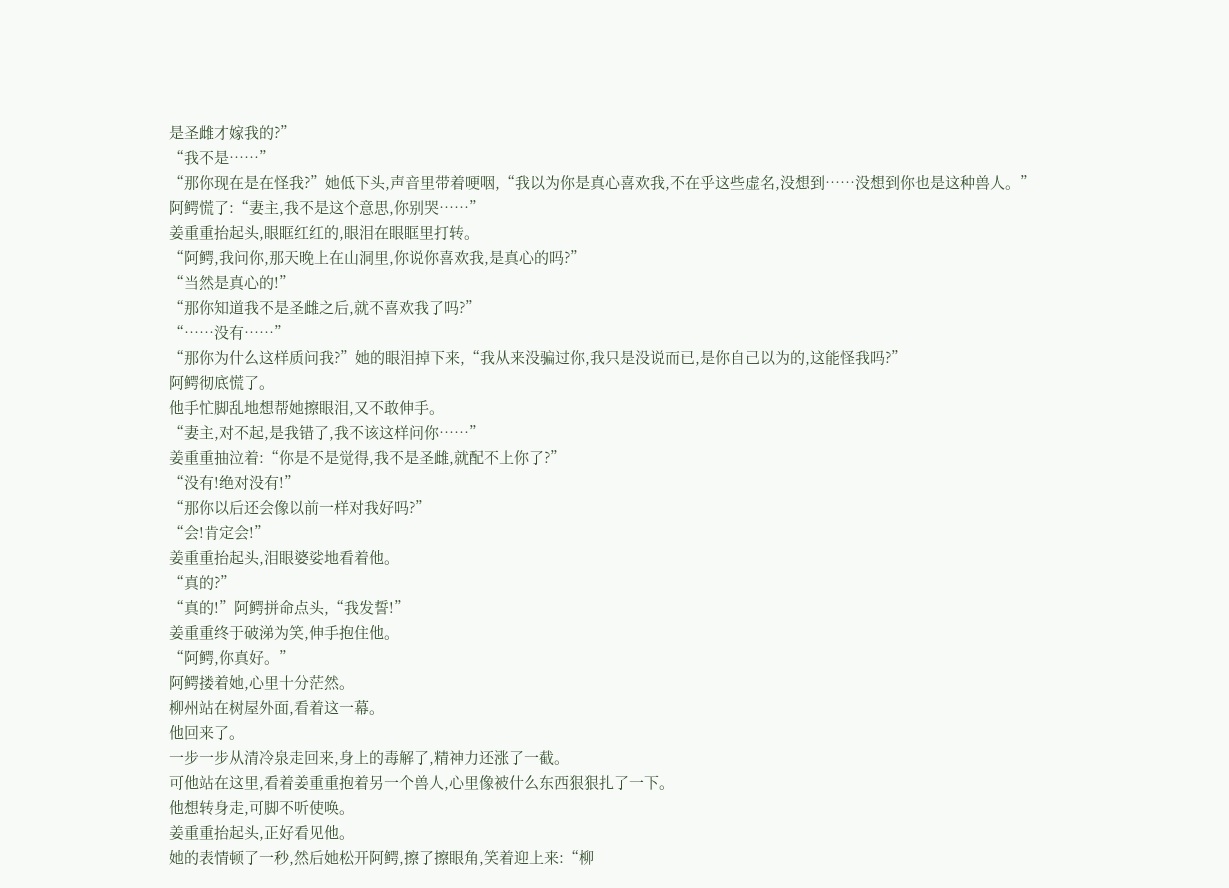是圣雌才嫁我的?”
“我不是……”
“那你现在是在怪我?”她低下头,声音里带着哽咽,“我以为你是真心喜欢我,不在乎这些虚名,没想到……没想到你也是这种兽人。”
阿鳄慌了:“妻主,我不是这个意思,你别哭……”
姜重重抬起头,眼眶红红的,眼泪在眼眶里打转。
“阿鳄,我问你,那天晚上在山洞里,你说你喜欢我,是真心的吗?”
“当然是真心的!”
“那你知道我不是圣雌之后,就不喜欢我了吗?”
“……没有……”
“那你为什么这样质问我?”她的眼泪掉下来,“我从来没骗过你,我只是没说而已,是你自己以为的,这能怪我吗?”
阿鳄彻底慌了。
他手忙脚乱地想帮她擦眼泪,又不敢伸手。
“妻主,对不起,是我错了,我不该这样问你……”
姜重重抽泣着:“你是不是觉得,我不是圣雌,就配不上你了?”
“没有!绝对没有!”
“那你以后还会像以前一样对我好吗?”
“会!肯定会!”
姜重重抬起头,泪眼婆娑地看着他。
“真的?”
“真的!”阿鳄拼命点头,“我发誓!”
姜重重终于破涕为笑,伸手抱住他。
“阿鳄,你真好。”
阿鳄搂着她,心里十分茫然。
柳州站在树屋外面,看着这一幕。
他回来了。
一步一步从清冷泉走回来,身上的毒解了,精神力还涨了一截。
可他站在这里,看着姜重重抱着另一个兽人,心里像被什么东西狠狠扎了一下。
他想转身走,可脚不听使唤。
姜重重抬起头,正好看见他。
她的表情顿了一秒,然后她松开阿鳄,擦了擦眼角,笑着迎上来:“柳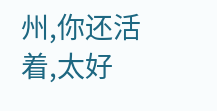州,你还活着,太好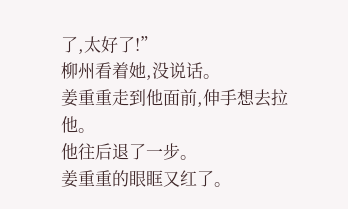了,太好了!”
柳州看着她,没说话。
姜重重走到他面前,伸手想去拉他。
他往后退了一步。
姜重重的眼眶又红了。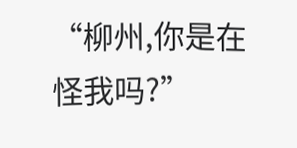“柳州,你是在怪我吗?”